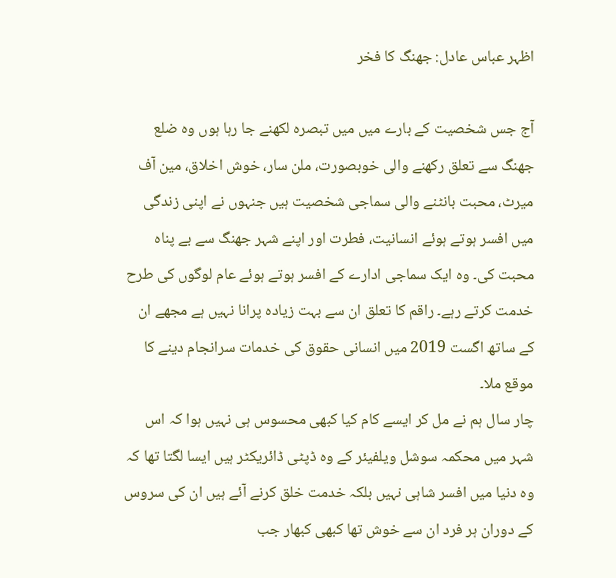اظہر عباس عادل: جھنگ کا فخر

آج جس شخصیت کے بارے میں میں تبصرہ لکھنے جا رہا ہوں وہ ضلع جھنگ سے تعلق رکھنے والی خوبصورت، ملن سار، خوش اخلاق، مین آف میرٹ، محبت بانٹنے والی سماجی شخصیت ہیں جنہوں نے اپنی زندگی میں افسر ہوتے ہوئے انسانیت، فطرت اور اپنے شہر جھنگ سے بے پناہ محبت کی۔ وہ ایک سماجی ادارے کے افسر ہوتے ہوئے عام لوگوں کی طرح خدمت کرتے رہے۔ راقم کا تعلق ان سے بہت زیادہ پرانا نہیں ہے مجھے ان کے ساتھ اگست 2019 میں انسانی حقوق کی خدمات سرانجام دینے کا موقع ملا۔
چار سال ہم نے مل کر ایسے کام کیا کبھی محسوس ہی نہیں ہوا کہ اس شہر میں محکمہ سوشل ویلفیئر کے وہ ڈپٹی ڈائریکٹر ہیں ایسا لگتا تھا کہ وہ دنیا میں افسر شاہی نہیں بلکہ خدمت خلق کرنے آئے ہیں ان کی سروس کے دوران ہر فرد ان سے خوش تھا کبھی کبھار جب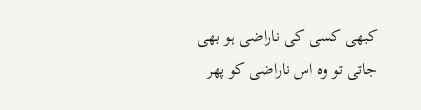کبھی کسی کی ناراضی ہو بھی جاتی تو وہ اس ناراضی کو پھر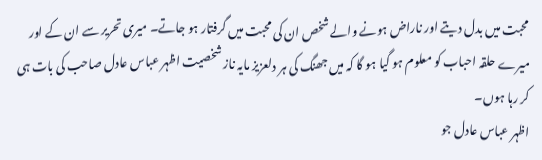محبت میں بدل دیتے اور ناراض ہونے والے شخص ان کی محبت میں گرفتار ہو جاتے۔ میری تحریر سے ان کے اور میرے حلقہ احباب کو معلوم ہو گیا ہو گا کہ میں جھنگ کی ہر دلعزیز مایہ ناز شخصیت اظہر عباس عادل صاحب کی بات ہی کر رہا ہوں۔
اظہر عباس عادل جو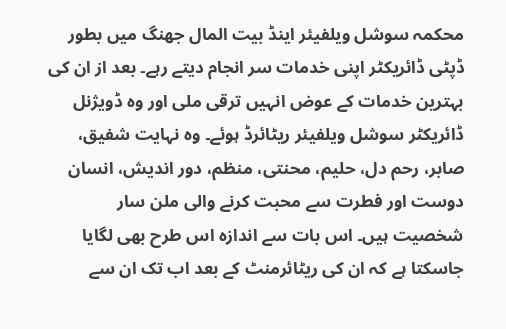محکمہ سوشل ویلفیئر اینڈ بیت المال جھنگ میں بطور ڈپٹی ڈائریکٹر اپنی خدمات سر انجام دیتے رہے۔ بعد از ان کی بہترین خدمات کے عوض انہیں ترقی ملی اور وہ ڈویژنل ڈائریکٹر سوشل ویلفیئر ریٹائرڈ ہوئے۔ وہ نہایت شفیق، صابر، رحم دل، حلیم، محنتی، منظم، دور اندیش، انسان دوست اور فطرت سے محبت کرنے والی ملن سار شخصیت ہیں۔ اس بات سے اندازہ اس طرح بھی لگایا جاسکتا ہے کہ ان کی ریٹائرمنٹ کے بعد اب تک ان سے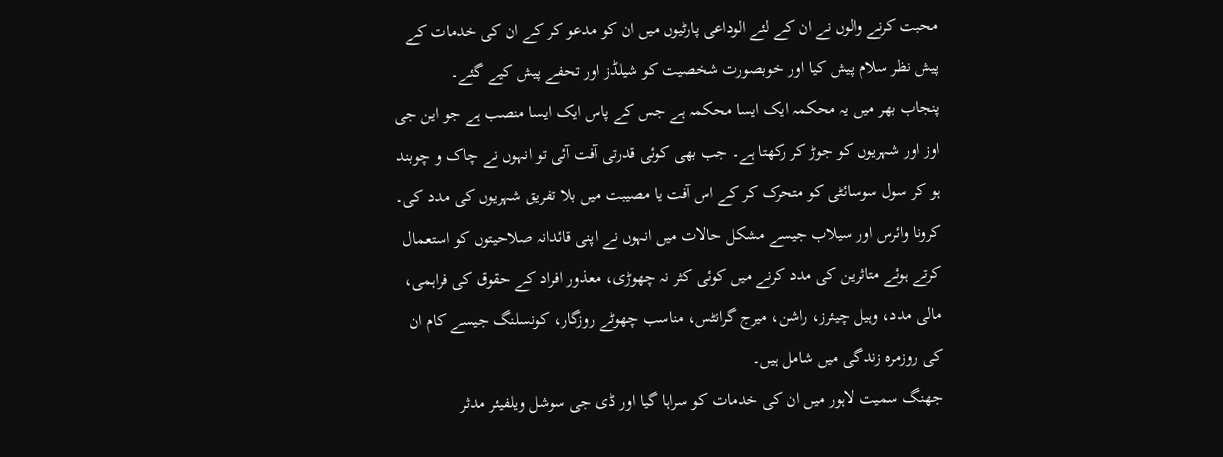محبت کرنے والوں نے ان کے لئے الوداعی پارٹیوں میں ان کو مدعو کر کے ان کی خدمات کے پیش نظر سلام پیش کیا اور خوبصورت شخصیت کو شیلڈز اور تحفے پیش کیے گئے۔
پنجاب بھر میں یہ محکمہ ایک ایسا محکمہ ہے جس کے پاس ایک ایسا منصب ہے جو این جی اوز اور شہریوں کو جوڑ کر رکھتا ہے۔ جب بھی کوئی قدرتی آفت آئی تو انہوں نے چاک و چوبند ہو کر سول سوسائٹی کو متحرک کر کے اس آفت یا مصیبت میں بلا تفریق شہریوں کی مدد کی۔ کرونا وائرس اور سیلاب جیسے مشکل حالات میں انہوں نے اپنی قائدانہ صلاحیتوں کو استعمال کرتے ہوئے متاثرین کی مدد کرنے میں کوئی کثر نہ چھوڑی، معذور افراد کے حقوق کی فراہمی، مالی مدد، وہیل چیئرز، راشن، میرج گرانٹس، مناسب چھوٹے روزگار، کونسلنگ جیسے کام ان کی روزمرہ زندگی میں شامل ہیں۔
جھنگ سمیت لاہور میں ان کی خدمات کو سراہا گیا اور ڈی جی سوشل ویلفیئر مدثر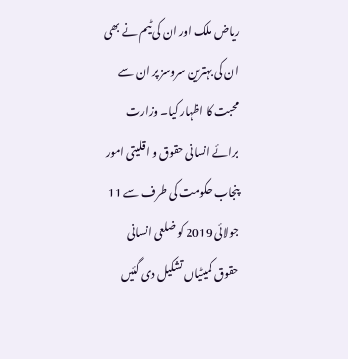ریاض ملک اور ان کی ٹیم نے بھی ان کی بہترین سروسز پر ان سے محبت کا اظہار کیا۔ وزارت برائے انسانی حقوق و اقلیتی امور پنجاب حکومت کی طرف سے 11 جولائی 2019 کو ضلعی انسانی حقوق کمیٹیاں تشکیل دی گئیں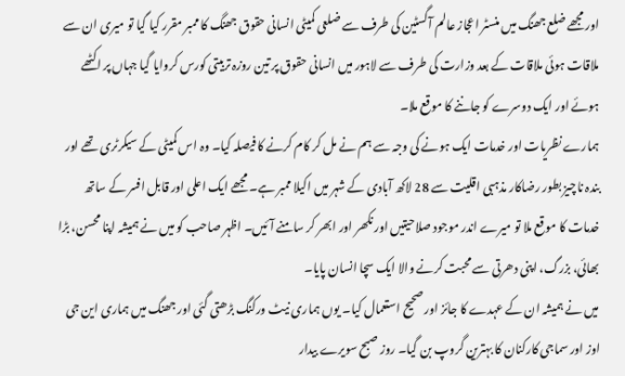اور مجھے ضلع جھنگ میں منسٹر اعجاز عالم آگسٹین کی طرف سے ضلعی کمیٹی انسانی حقوق جھنگ کا ممبر مقرر کیا گیا تو میری ان سے ملاقات ہوئی ملاقات کے بعد وزارت کی طرف سے لاہور میں انسانی حقوق پر تین روزہ تربیتی کورس کروایا گیا جہاں پر اکٹھے ہوئے اور ایک دوسرے کو جاننے کا موقع ملا۔
ہمارے نظریات اور خدمات ایک ہونے کی وجہ سے ہم نے مل کر کام کرنے کا فیصلہ کیا۔ وہ اس کمیٹی کے سیکرٹری تھے اور بندہ ناچیز بطور رضاکار مذہبی اقلیت سے 28 لاکھ آبادی کے شہر میں اکیلا ممبر ہے۔ مجھے ایک اعلی اور قابل افسر کے ساتھ خدمات کا موقع ملا تو میرے اندر موجود صلاحیتیں اور نکھر اور ابھر کر سامنے آئیں۔ اظہر صاحب کو میں نے ہمیشہ اپنا محسن، بڑا بھائی، بزرگ، اپنی دھرتی سے محبت کرنے والا ایک سچا انسان پایا۔
میں نے ہمیشہ ان کے عہدے کا جائز اور صحیح استعمال کیا۔ یوں ہماری نیٹ ورکنگ بڑھتی گئی اور جھنگ میں ہماری این جی اوز اور سماجی کارکنان کا بہترین گروپ بن گیا۔ روز صبح سویرے بیدار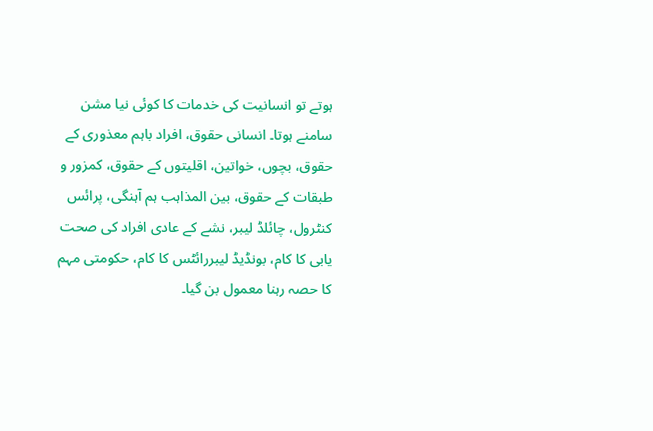ہوتے تو انسانیت کی خدمات کا کوئی نیا مشن سامنے ہوتا۔ انسانی حقوق، افراد باہم معذوری کے حقوق، بچوں، خواتین، اقلیتوں کے حقوق، کمزور و طبقات کے حقوق، بین المذاہب ہم آہنگی، پرائس کنٹرول، چائلڈ لیبر، نشے کے عادی افراد کی صحت یابی کا کام، بونڈیڈ لیبررائٹس کا کام، حکومتی مہم کا حصہ رہنا معمول بن گیا۔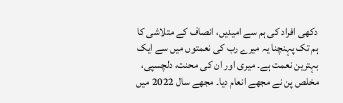دکھی افراد کی ہم سے امیدیں، انصاف کے متلاشی کا ہم تک پہنچنا یہ میرے رب کی نعمتوں میں سے ایک بہترین نعمت ہے۔ میری اور ان کی محنت، دلچسپی، مخلص پن نے مجھے انعام دیا۔ مجھے سال 2022 میں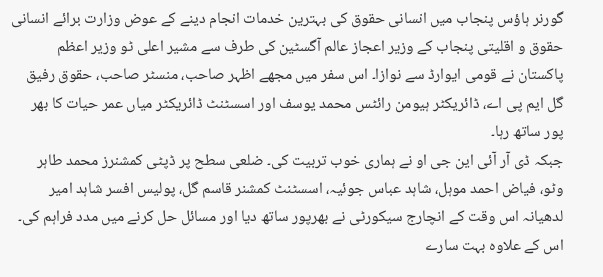گورنر ہاؤس پنجاب میں انسانی حقوق کی بہترین خدمات انجام دینے کے عوض وزارت برائے انسانی حقوق و اقلیتی پنجاب کے وزیر اعجاز عالم آگسٹین کی طرف سے مشیر اعلی ٹو وزیر اعظم پاکستان نے قومی ایوارڈ سے نوازا۔ اس سفر میں مجھے اظہر صاحب، منسٹر صاحب، حقوق رفیق گل ایم پی اے، ڈائریکٹر ہیومن رائٹس محمد یوسف اور اسسٹنٹ ڈائریکٹر میاں عمر حیات کا بھر پور ساتھ رہا۔
جبکہ ڈی آر آئی این جی او نے ہماری خوب تربیت کی۔ ضلعی سطح پر ڈپٹی کمشنرز محمد طاہر وٹو، فیاض احمد موہل، شاہد عباس جوئیہ، اسسٹنٹ کمشنر قاسم گل، پولیس افسر شاہد امیر لدھیانہ اس وقت کے انچارج سیکورٹی نے بھرپور ساتھ دیا اور مسائل حل کرنے میں مدد فراہم کی۔ اس کے علاوہ بہت سارے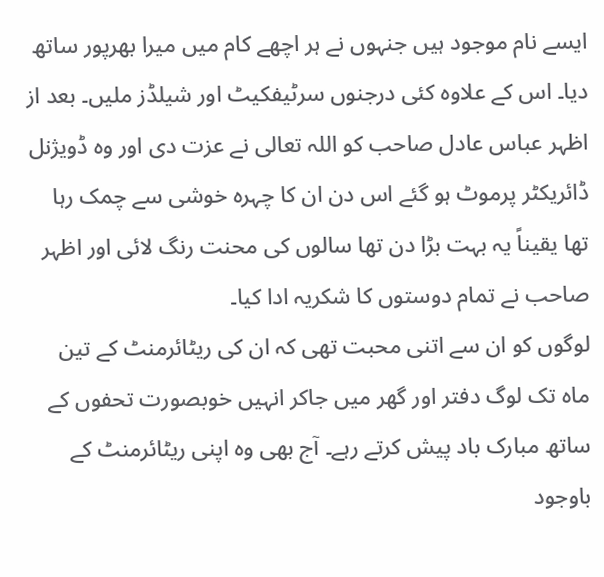ایسے نام موجود ہیں جنہوں نے ہر اچھے کام میں میرا بھرپور ساتھ دیا۔ اس کے علاوہ کئی درجنوں سرٹیفکیٹ اور شیلڈز ملیں۔ بعد از اظہر عباس عادل صاحب کو اللہ تعالی نے عزت دی اور وہ ڈویژنل ڈائریکٹر پرموٹ ہو گئے اس دن ان کا چہرہ خوشی سے چمک رہا تھا یقیناً یہ بہت بڑا دن تھا سالوں کی محنت رنگ لائی اور اظہر صاحب نے تمام دوستوں کا شکریہ ادا کیا۔
لوگوں کو ان سے اتنی محبت تھی کہ ان کی ریٹائرمنٹ کے تین ماہ تک لوگ دفتر اور گھر میں جاکر انہیں خوبصورت تحفوں کے ساتھ مبارک باد پیش کرتے رہے۔ آج بھی وہ اپنی ریٹائرمنٹ کے باوجود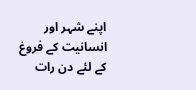اپنے شہر اور انسانیت کے فروغ کے لئے دن رات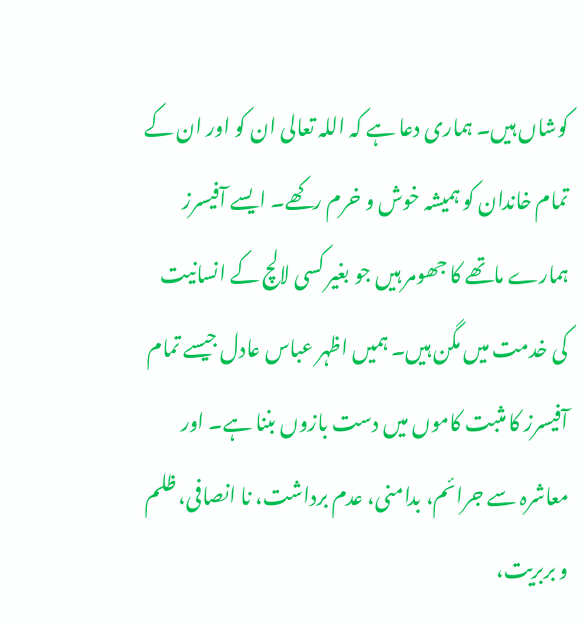کوشاں ہیں۔ ہماری دعا ہے کہ اللہ تعالی ان کو اور ان کے تمام خاندان کو ہمیشہ خوش و خرم رکھے۔ ایسے آفیسرز ہمارے ماتھے کا جھومر ہیں جو بغیر کسی لالچ کے انسانیت کی خدمت میں مگن ہیں۔ ہمیں اظہر عباس عادل جیسے تمام آفیسرز کا مثبت کاموں میں دست بازوں بننا ہے۔ اور معاشرہ سے جرائم، بدامنی، عدم برداشت، نا انصافی، ظلم و بربریت،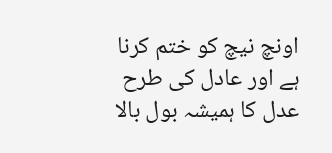اونچ نیچ کو ختم کرنا ہے اور عادل کی طرح عدل کا ہمیشہ بول بالا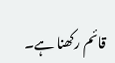قائم رکھنا ہے۔